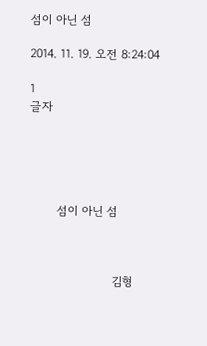섬이 아닌 섬

2014. 11. 19. 오전 8:24:04

1
글자





       섬이 아닌 섬



                     김형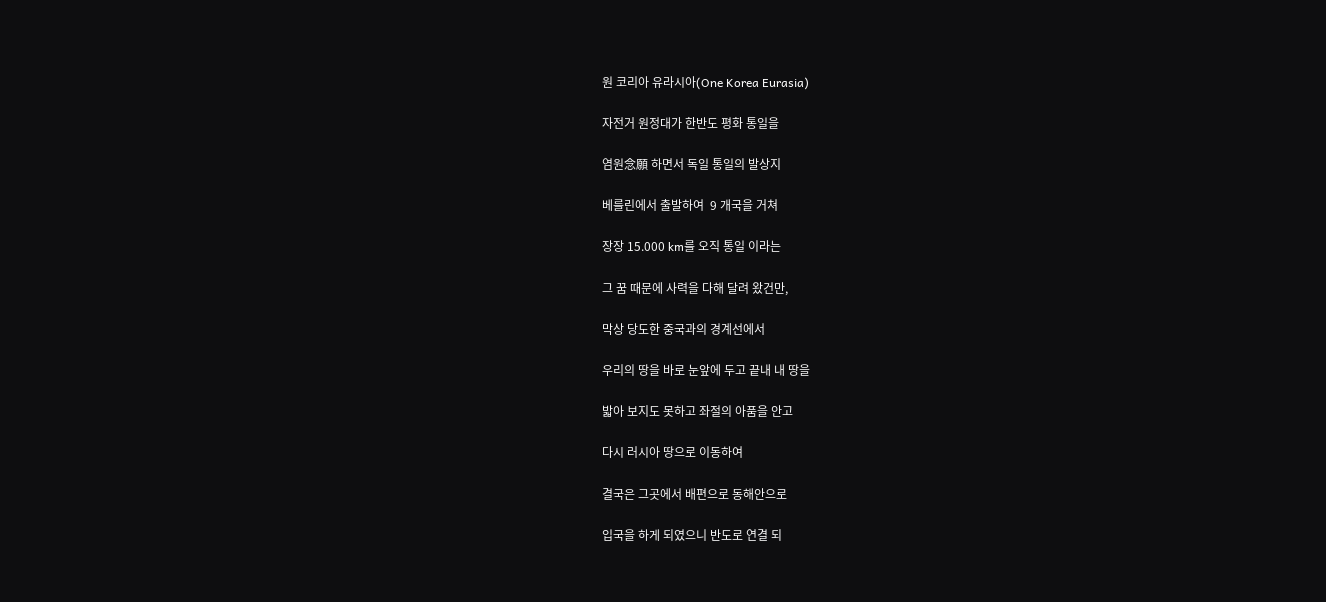원 코리아 유라시아(One Korea Eurasia)

자전거 원정대가 한반도 평화 통일을

염원念願 하면서 독일 통일의 발상지

베를린에서 출발하여  9 개국을 거쳐

장장 15.000 km를 오직 통일 이라는

그 꿈 때문에 사력을 다해 달려 왔건만,

막상 당도한 중국과의 경계선에서

우리의 땅을 바로 눈앞에 두고 끝내 내 땅을

밟아 보지도 못하고 좌절의 아품을 안고

다시 러시아 땅으로 이동하여

결국은 그곳에서 배편으로 동해안으로

입국을 하게 되였으니 반도로 연결 되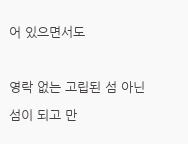어 있으면서도

영락 없는 고립된 섬 아닌 섬이 되고 만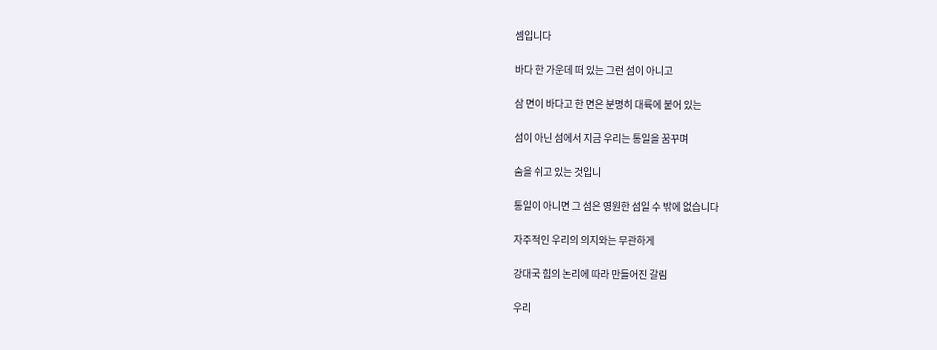셈입니다

바다 한 가운데 떠 있는 그런 섬이 아니고

삼 면이 바다고 한 면은 분명히 대륙에 붙어 있는

섬이 아닌 섬에서 지금 우리는 통일을 꿈꾸며

숨을 쉬고 있는 것입니

통일이 아니면 그 섬은 영원한 섬일 수 밖에 없습니다

자주적인 우리의 의지와는 무관하게

강대국 힘의 논리에 따라 만들어진 갈림

우리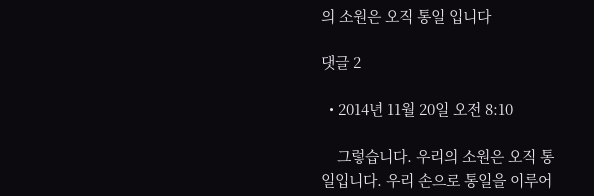의 소원은 오직 통일 입니다

댓글 2

  • 2014년 11월 20일 오전 8:10

    그렇습니다. 우리의 소원은 오직 통일입니다. 우리 손으로 통일을 이루어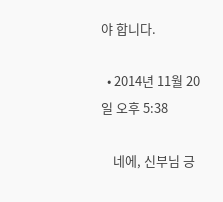야 합니다.

  • 2014년 11월 20일 오후 5:38

    네에, 신부님 긍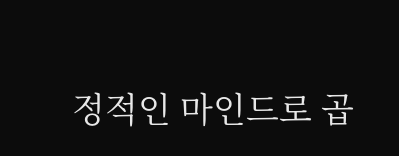정적인 마인드로 곱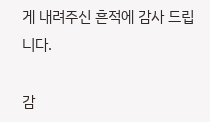게 내려주신 흔적에 감사 드립니다.

감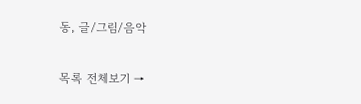동, 글/그림/음악

목록 전체보기 →